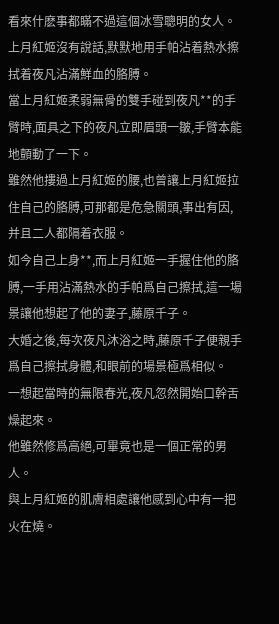看來什麽事都瞞不過這個冰雪聰明的女人。
上月紅姬沒有說話,默默地用手帕沾着熱水擦拭着夜凡沾滿鮮血的胳膊。
當上月紅姬柔弱無骨的雙手碰到夜凡**的手臂時,面具之下的夜凡立即眉頭一皺,手臂本能地顫動了一下。
雖然他摟過上月紅姬的腰,也曾讓上月紅姬拉住自己的胳膊,可那都是危急關頭,事出有因,并且二人都隔着衣服。
如今自己上身**,而上月紅姬一手握住他的胳膊,一手用沾滿熱水的手帕爲自己擦拭,這一場景讓他想起了他的妻子,藤原千子。
大婚之後,每次夜凡沐浴之時,藤原千子便親手爲自己擦拭身體,和眼前的場景極爲相似。
一想起當時的無限春光,夜凡忽然開始口幹舌燥起來。
他雖然修爲高絕,可畢竟也是一個正常的男人。
與上月紅姬的肌膚相處讓他感到心中有一把火在燒。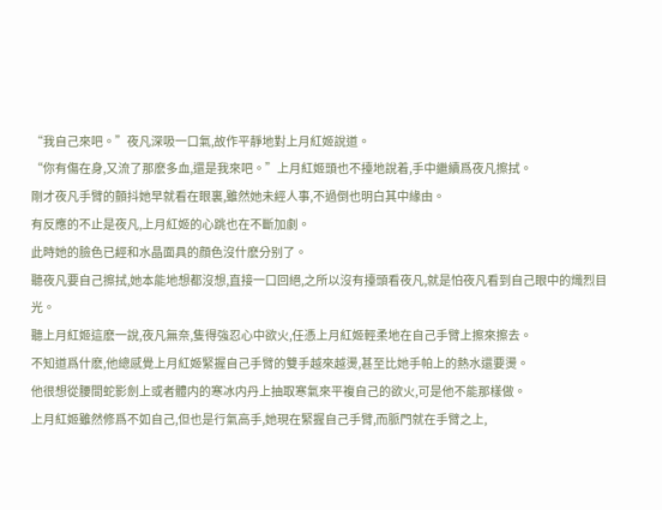“我自己來吧。”夜凡深吸一口氣,故作平靜地對上月紅姬說道。
“你有傷在身,又流了那麽多血,還是我來吧。”上月紅姬頭也不擡地說着,手中繼續爲夜凡擦拭。
剛才夜凡手臂的顫抖她早就看在眼裏,雖然她未經人事,不過倒也明白其中緣由。
有反應的不止是夜凡,上月紅姬的心跳也在不斷加劇。
此時她的臉色已經和水晶面具的顔色沒什麽分别了。
聽夜凡要自己擦拭,她本能地想都沒想,直接一口回絕,之所以沒有擡頭看夜凡,就是怕夜凡看到自己眼中的熾烈目光。
聽上月紅姬這麽一說,夜凡無奈,隻得強忍心中欲火,任憑上月紅姬輕柔地在自己手臂上擦來擦去。
不知道爲什麽,他總感覺上月紅姬緊握自己手臂的雙手越來越燙,甚至比她手帕上的熱水還要燙。
他很想從腰間蛇影劍上或者體内的寒冰内丹上抽取寒氣來平複自己的欲火,可是他不能那樣做。
上月紅姬雖然修爲不如自己,但也是行氣高手,她現在緊握自己手臂,而脈門就在手臂之上,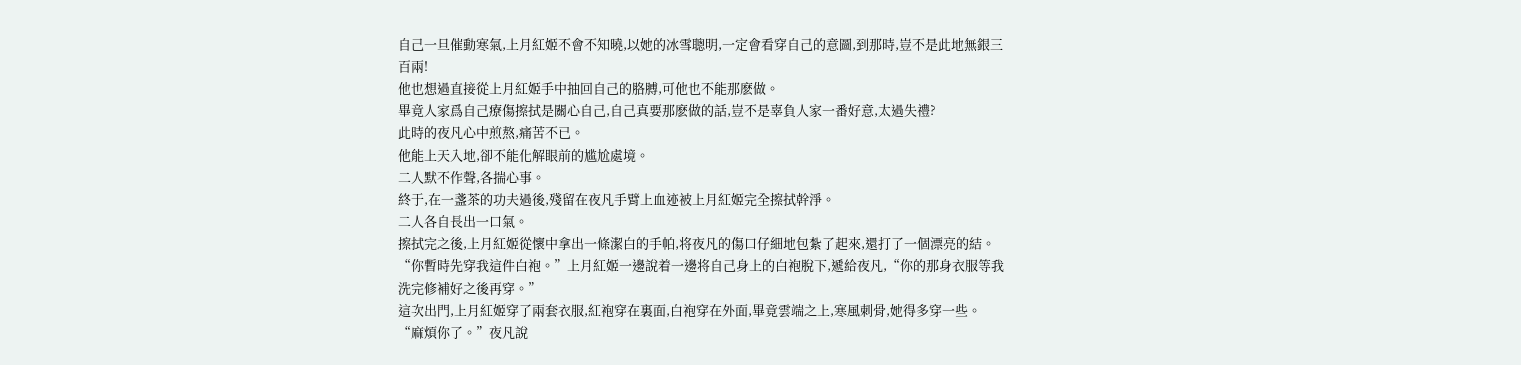自己一旦催動寒氣,上月紅姬不會不知曉,以她的冰雪聰明,一定會看穿自己的意圖,到那時,豈不是此地無銀三百兩!
他也想過直接從上月紅姬手中抽回自己的胳膊,可他也不能那麽做。
畢竟人家爲自己療傷擦拭是關心自己,自己真要那麽做的話,豈不是辜負人家一番好意,太過失禮?
此時的夜凡心中煎熬,痛苦不已。
他能上天入地,卻不能化解眼前的尴尬處境。
二人默不作聲,各揣心事。
終于,在一盞茶的功夫過後,殘留在夜凡手臂上血迹被上月紅姬完全擦拭幹淨。
二人各自長出一口氣。
擦拭完之後,上月紅姬從懷中拿出一條潔白的手帕,将夜凡的傷口仔細地包紮了起來,還打了一個漂亮的結。
“你暫時先穿我這件白袍。”上月紅姬一邊說着一邊将自己身上的白袍脫下,遞給夜凡,“你的那身衣服等我洗完修補好之後再穿。”
這次出門,上月紅姬穿了兩套衣服,紅袍穿在裏面,白袍穿在外面,畢竟雲端之上,寒風刺骨,她得多穿一些。
“麻煩你了。”夜凡說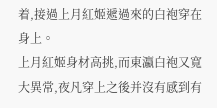着,接過上月紅姬遞過來的白袍穿在身上。
上月紅姬身材高挑,而東瀛白袍又寬大異常,夜凡穿上之後并沒有感到有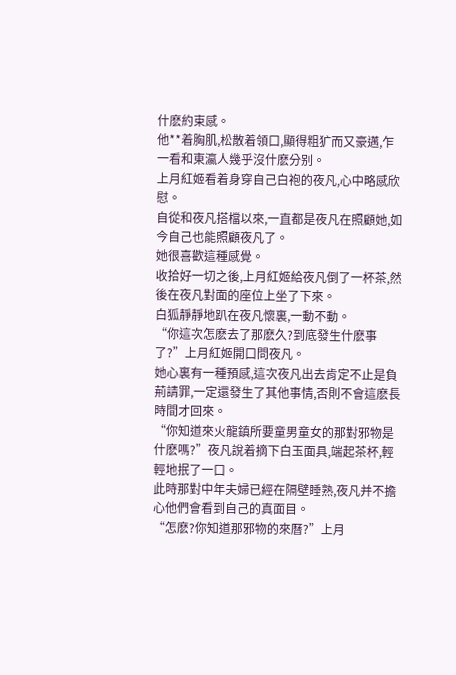什麽約束感。
他**着胸肌,松散着領口,顯得粗犷而又豪邁,乍一看和東瀛人幾乎沒什麽分别。
上月紅姬看着身穿自己白袍的夜凡,心中略感欣慰。
自從和夜凡搭檔以來,一直都是夜凡在照顧她,如今自己也能照顧夜凡了。
她很喜歡這種感覺。
收拾好一切之後,上月紅姬給夜凡倒了一杯茶,然後在夜凡對面的座位上坐了下來。
白狐靜靜地趴在夜凡懷裏,一動不動。
“你這次怎麽去了那麽久?到底發生什麽事了?”上月紅姬開口問夜凡。
她心裏有一種預感,這次夜凡出去肯定不止是負荊請罪,一定還發生了其他事情,否則不會這麽長時間才回來。
“你知道來火龍鎮所要童男童女的那對邪物是什麽嗎?”夜凡說着摘下白玉面具,端起茶杯,輕輕地抿了一口。
此時那對中年夫婦已經在隔壁睡熟,夜凡并不擔心他們會看到自己的真面目。
“怎麽?你知道那邪物的來曆?”上月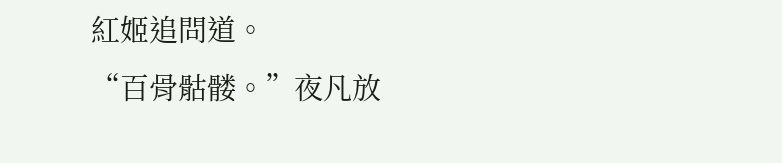紅姬追問道。
“百骨骷髅。”夜凡放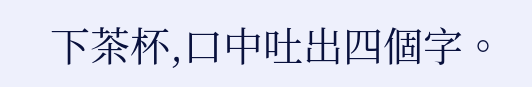下茶杯,口中吐出四個字。